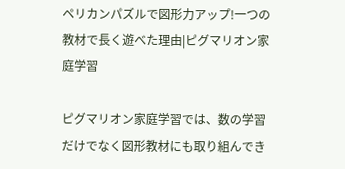ペリカンパズルで図形力アップ!一つの教材で長く遊べた理由|ピグマリオン家庭学習

ピグマリオン家庭学習では、数の学習だけでなく図形教材にも取り組んでき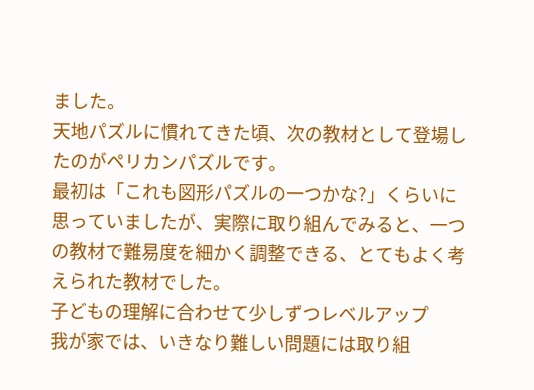ました。
天地パズルに慣れてきた頃、次の教材として登場したのがペリカンパズルです。
最初は「これも図形パズルの一つかな?」くらいに思っていましたが、実際に取り組んでみると、一つの教材で難易度を細かく調整できる、とてもよく考えられた教材でした。
子どもの理解に合わせて少しずつレベルアップ
我が家では、いきなり難しい問題には取り組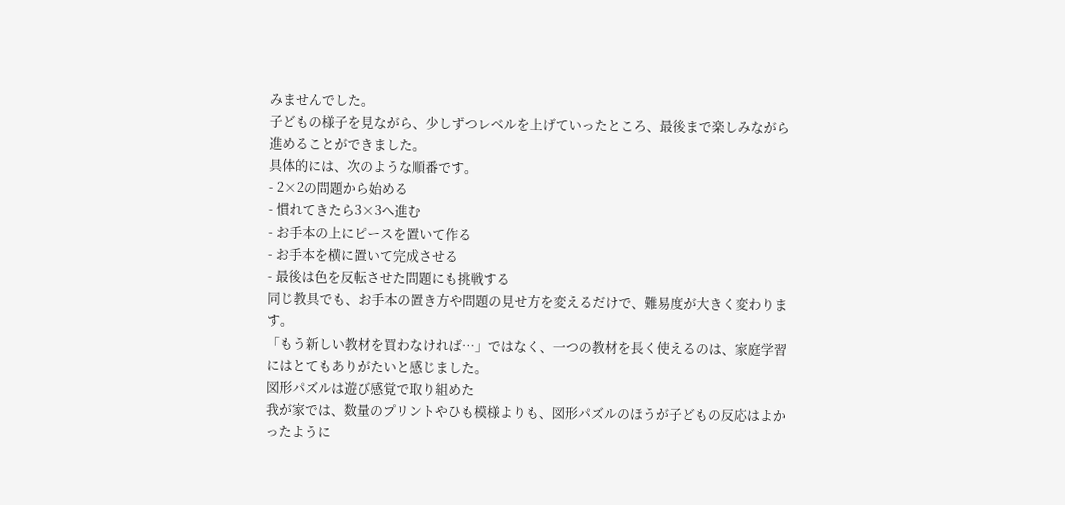みませんでした。
子どもの様子を見ながら、少しずつレベルを上げていったところ、最後まで楽しみながら進めることができました。
具体的には、次のような順番です。
- 2×2の問題から始める
- 慣れてきたら3×3へ進む
- お手本の上にピースを置いて作る
- お手本を横に置いて完成させる
- 最後は色を反転させた問題にも挑戦する
同じ教具でも、お手本の置き方や問題の見せ方を変えるだけで、難易度が大きく変わります。
「もう新しい教材を買わなければ…」ではなく、一つの教材を長く使えるのは、家庭学習にはとてもありがたいと感じました。
図形パズルは遊び感覚で取り組めた
我が家では、数量のプリントやひも模様よりも、図形パズルのほうが子どもの反応はよかったように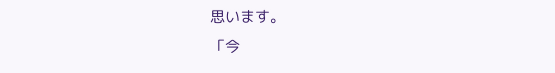思います。
「今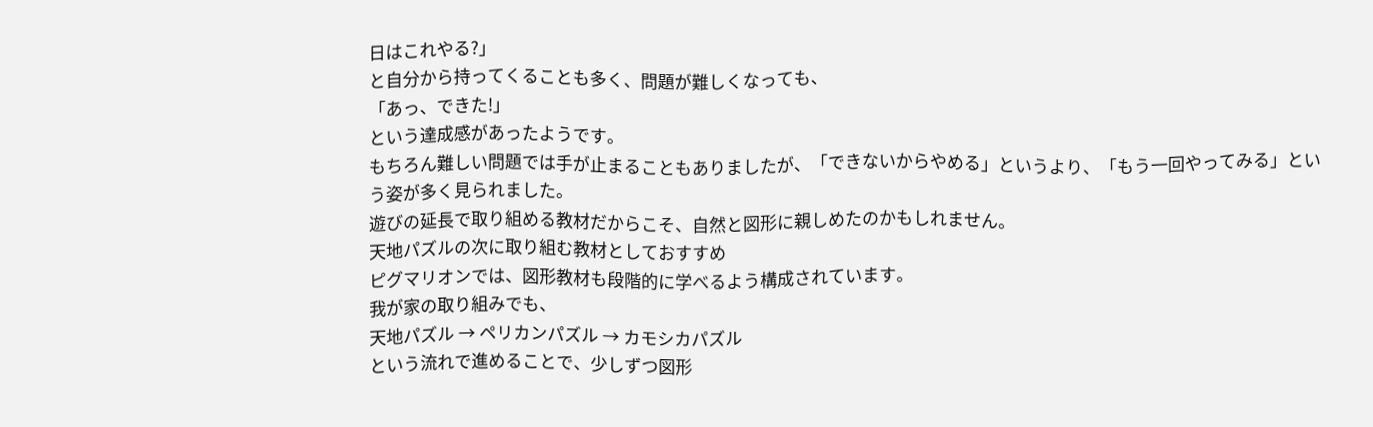日はこれやる?」
と自分から持ってくることも多く、問題が難しくなっても、
「あっ、できた!」
という達成感があったようです。
もちろん難しい問題では手が止まることもありましたが、「できないからやめる」というより、「もう一回やってみる」という姿が多く見られました。
遊びの延長で取り組める教材だからこそ、自然と図形に親しめたのかもしれません。
天地パズルの次に取り組む教材としておすすめ
ピグマリオンでは、図形教材も段階的に学べるよう構成されています。
我が家の取り組みでも、
天地パズル → ペリカンパズル → カモシカパズル
という流れで進めることで、少しずつ図形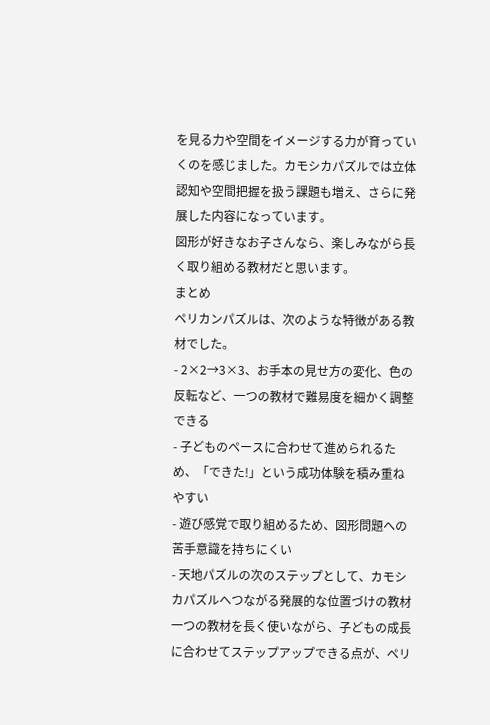を見る力や空間をイメージする力が育っていくのを感じました。カモシカパズルでは立体認知や空間把握を扱う課題も増え、さらに発展した内容になっています。
図形が好きなお子さんなら、楽しみながら長く取り組める教材だと思います。
まとめ
ペリカンパズルは、次のような特徴がある教材でした。
- 2×2→3×3、お手本の見せ方の変化、色の反転など、一つの教材で難易度を細かく調整できる
- 子どものペースに合わせて進められるため、「できた!」という成功体験を積み重ねやすい
- 遊び感覚で取り組めるため、図形問題への苦手意識を持ちにくい
- 天地パズルの次のステップとして、カモシカパズルへつながる発展的な位置づけの教材
一つの教材を長く使いながら、子どもの成長に合わせてステップアップできる点が、ペリ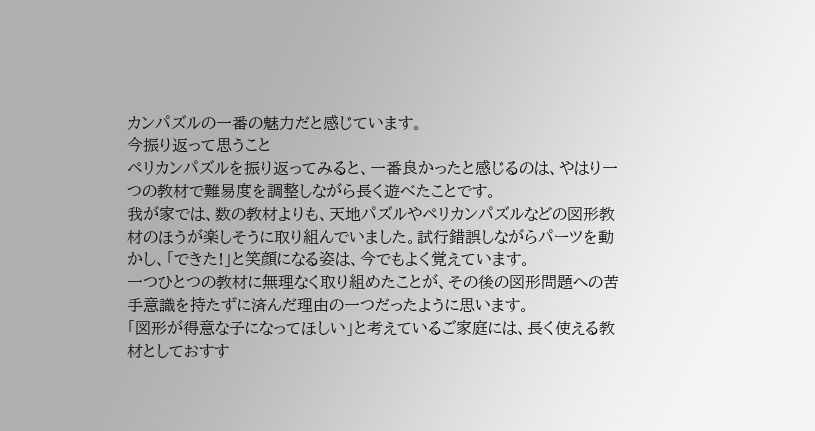カンパズルの一番の魅力だと感じています。
今振り返って思うこと
ペリカンパズルを振り返ってみると、一番良かったと感じるのは、やはり一つの教材で難易度を調整しながら長く遊べたことです。
我が家では、数の教材よりも、天地パズルやペリカンパズルなどの図形教材のほうが楽しそうに取り組んでいました。試行錯誤しながらパーツを動かし、「できた!」と笑顔になる姿は、今でもよく覚えています。
一つひとつの教材に無理なく取り組めたことが、その後の図形問題への苦手意識を持たずに済んだ理由の一つだったように思います。
「図形が得意な子になってほしい」と考えているご家庭には、長く使える教材としておすす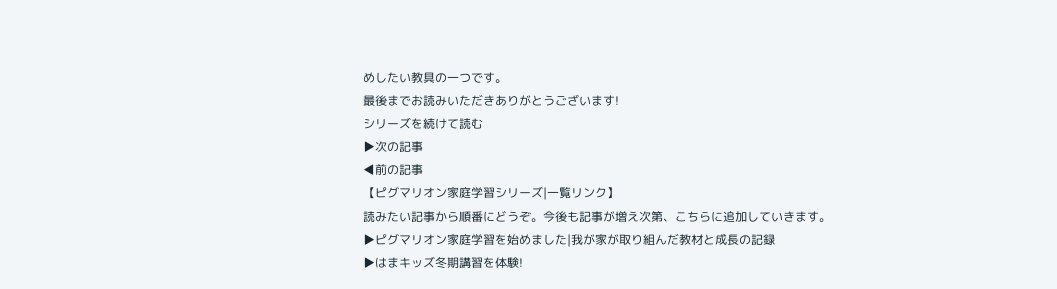めしたい教具の一つです。
最後までお読みいただきありがとうございます!
シリーズを続けて読む
▶次の記事
◀前の記事
【ピグマリオン家庭学習シリーズ|一覧リンク】
読みたい記事から順番にどうぞ。今後も記事が増え次第、こちらに追加していきます。
▶ピグマリオン家庭学習を始めました|我が家が取り組んだ教材と成長の記録
▶はまキッズ冬期講習を体験!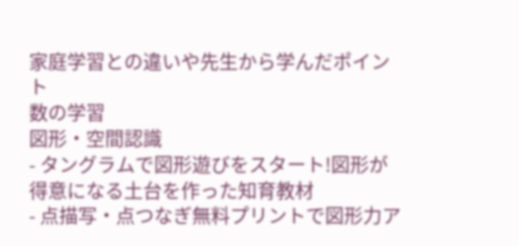家庭学習との違いや先生から学んだポイント
数の学習
図形・空間認識
- タングラムで図形遊びをスタート!図形が得意になる土台を作った知育教材
- 点描写・点つなぎ無料プリントで図形力ア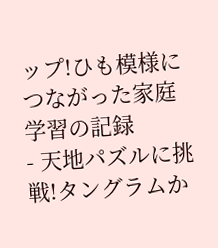ップ!ひも模様につながった家庭学習の記録
- 天地パズルに挑戦!タングラムか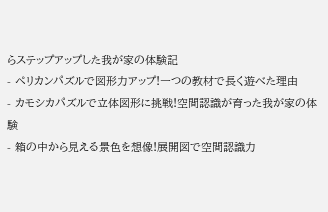らステップアップした我が家の体験記
- ペリカンパズルで図形力アップ!一つの教材で長く遊べた理由
- カモシカパズルで立体図形に挑戦!空間認識が育った我が家の体験
- 箱の中から見える景色を想像!展開図で空間認識力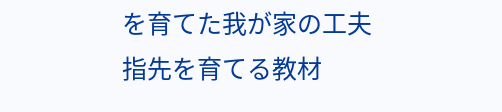を育てた我が家の工夫
指先を育てる教材